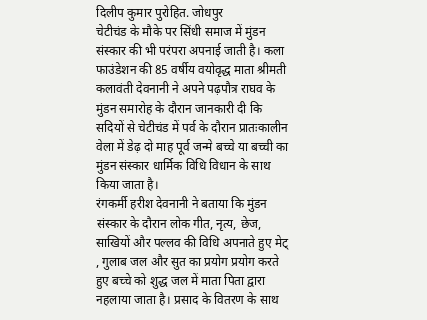दिलीप कुमार पुरोहित. जोधपुर
चेटीचंड के मौके पर सिंधी समाज में मुंडन संस्कार की भी परंपरा अपनाई जाती है। कला फाउंडेशन की 85 वर्षीय वयोवृद्ध माता श्रीमती कलावंती देवनानी ने अपने पढ़पौत्र राघव के मुंडन समारोह के दौरान जानकारी दी कि सदियों से चेटीचंड में पर्व के दौरान प्रातःकालीन वेला में डेढ़ दो माह पूर्व जन्मे बच्चे या बच्ची का मुंडन संस्कार धार्मिक विधि विधान के साथ किया जाता है।
रंगकर्मी हरीश देवनानी ने बताया कि मुंडन संस्कार के दौरान लोक गीत, नृत्य, छेज, साखियों और पल्लव की विधि अपनाते हुए मेट् , गुलाब जल और सुत का प्रयोग प्रयोग करते हुए बच्चे को शुद्ध जल में माता पिता द्वारा नहलाया जाता है। प्रसाद के वितरण के साथ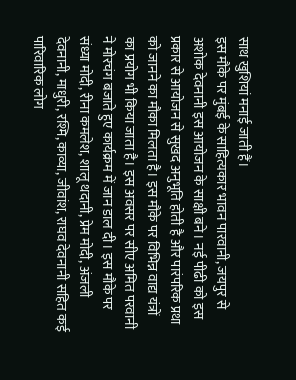साथ खुशियां मनाई जाती हैं।
इस मौके पर मुंबई के साहित्यकार भावन पारवानी, जयपुर से अशोक देवनानी इस आयोजन के साक्षी बने। नई पीढी को इस प्रकार से आयोजन से सुखद अनुभूति होती है और पारंपरिक प्रथा को जानने का मौका मिलता है। इस मौके पर विभिन्न वाद्य यंत्रों का प्रयोग भी किया जाता है। इस अवसर पर सीए अमित परवानी ने मोरचंग बजाते हुए कार्यक्रम में जान डाल दी। इस मौके पर संध्या मोदी, रीना कमलेश, शालू थदानी, प्रेम मोदी, अंजली देवनानी, माधुरी, रश्मि, काव्या, जीवांश, राघव देवनानी सहित कई पारिवारिक लोग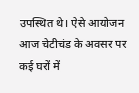उपस्थित थे। ऐसे आयोजन आज चेटीचंड के अवसर पर कई घरों में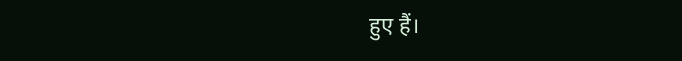हुए हैं।